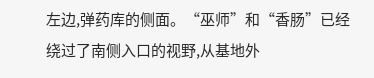左边,弹药库的侧面。“巫师”和“香肠”已经绕过了南侧入口的视野,从基地外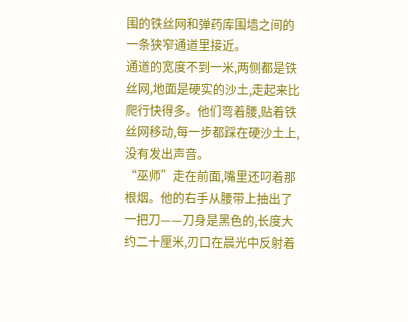围的铁丝网和弹药库围墙之间的一条狭窄通道里接近。
通道的宽度不到一米,两侧都是铁丝网,地面是硬实的沙土,走起来比爬行快得多。他们弯着腰,贴着铁丝网移动,每一步都踩在硬沙土上,没有发出声音。
“巫师”走在前面,嘴里还叼着那根烟。他的右手从腰带上抽出了一把刀——刀身是黑色的,长度大约二十厘米,刃口在晨光中反射着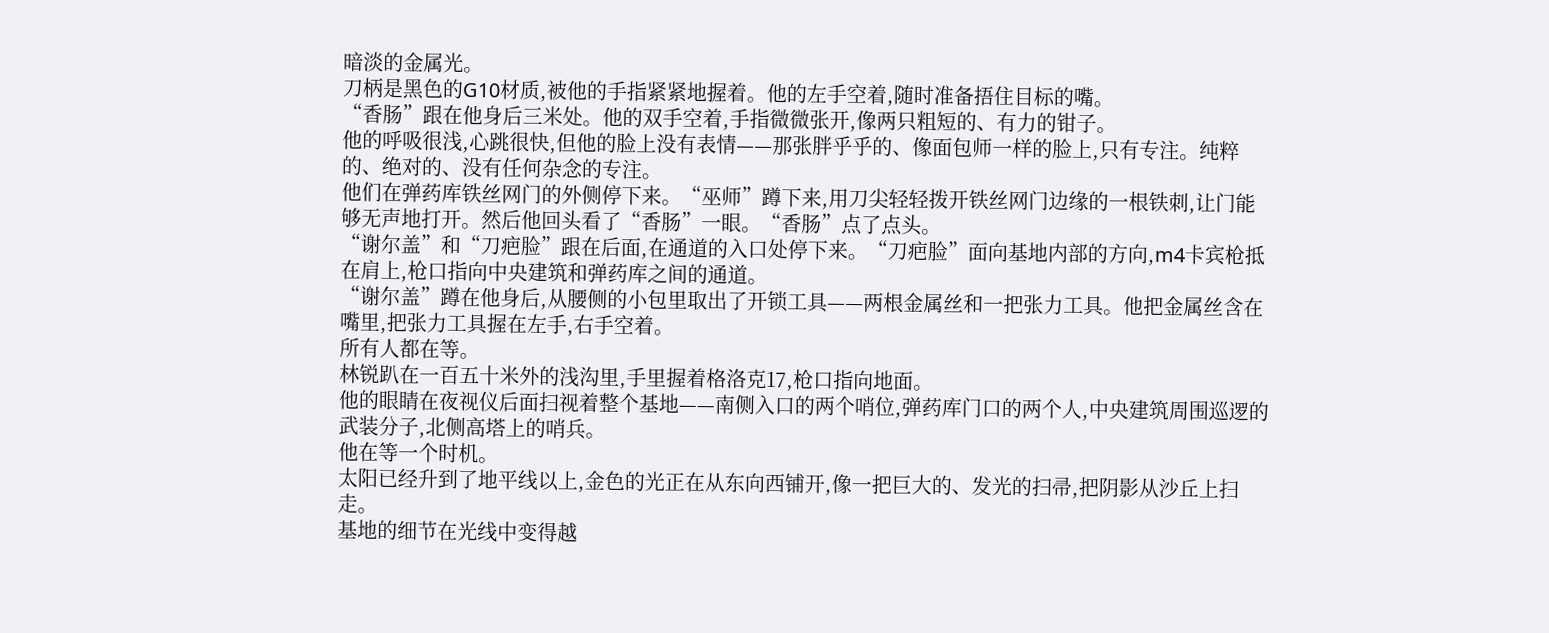暗淡的金属光。
刀柄是黑色的G10材质,被他的手指紧紧地握着。他的左手空着,随时准备捂住目标的嘴。
“香肠”跟在他身后三米处。他的双手空着,手指微微张开,像两只粗短的、有力的钳子。
他的呼吸很浅,心跳很快,但他的脸上没有表情——那张胖乎乎的、像面包师一样的脸上,只有专注。纯粹的、绝对的、没有任何杂念的专注。
他们在弹药库铁丝网门的外侧停下来。“巫师”蹲下来,用刀尖轻轻拨开铁丝网门边缘的一根铁刺,让门能够无声地打开。然后他回头看了“香肠”一眼。“香肠”点了点头。
“谢尔盖”和“刀疤脸”跟在后面,在通道的入口处停下来。“刀疤脸”面向基地内部的方向,m4卡宾枪抵在肩上,枪口指向中央建筑和弹药库之间的通道。
“谢尔盖”蹲在他身后,从腰侧的小包里取出了开锁工具——两根金属丝和一把张力工具。他把金属丝含在嘴里,把张力工具握在左手,右手空着。
所有人都在等。
林锐趴在一百五十米外的浅沟里,手里握着格洛克17,枪口指向地面。
他的眼睛在夜视仪后面扫视着整个基地——南侧入口的两个哨位,弹药库门口的两个人,中央建筑周围巡逻的武装分子,北侧高塔上的哨兵。
他在等一个时机。
太阳已经升到了地平线以上,金色的光正在从东向西铺开,像一把巨大的、发光的扫帚,把阴影从沙丘上扫走。
基地的细节在光线中变得越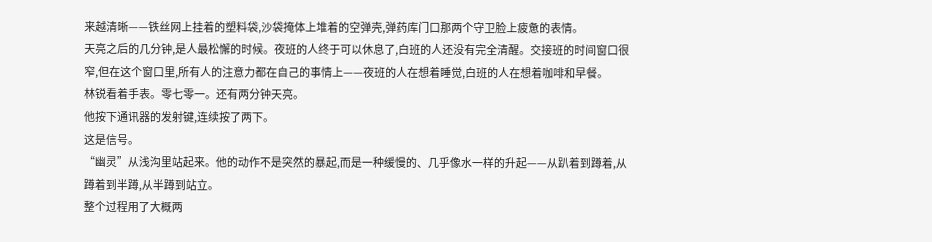来越清晰——铁丝网上挂着的塑料袋,沙袋掩体上堆着的空弹壳,弹药库门口那两个守卫脸上疲惫的表情。
天亮之后的几分钟,是人最松懈的时候。夜班的人终于可以休息了,白班的人还没有完全清醒。交接班的时间窗口很窄,但在这个窗口里,所有人的注意力都在自己的事情上——夜班的人在想着睡觉,白班的人在想着咖啡和早餐。
林锐看着手表。零七零一。还有两分钟天亮。
他按下通讯器的发射键,连续按了两下。
这是信号。
“幽灵”从浅沟里站起来。他的动作不是突然的暴起,而是一种缓慢的、几乎像水一样的升起——从趴着到蹲着,从蹲着到半蹲,从半蹲到站立。
整个过程用了大概两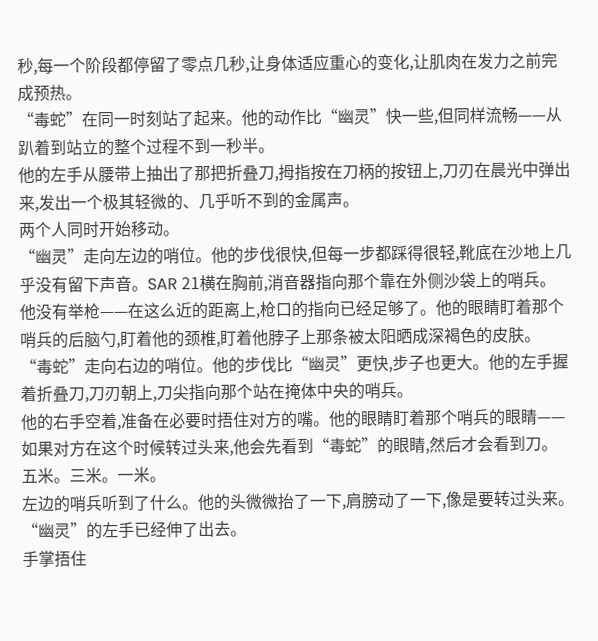秒,每一个阶段都停留了零点几秒,让身体适应重心的变化,让肌肉在发力之前完成预热。
“毒蛇”在同一时刻站了起来。他的动作比“幽灵”快一些,但同样流畅——从趴着到站立的整个过程不到一秒半。
他的左手从腰带上抽出了那把折叠刀,拇指按在刀柄的按钮上,刀刃在晨光中弹出来,发出一个极其轻微的、几乎听不到的金属声。
两个人同时开始移动。
“幽灵”走向左边的哨位。他的步伐很快,但每一步都踩得很轻,靴底在沙地上几乎没有留下声音。SAR 21横在胸前,消音器指向那个靠在外侧沙袋上的哨兵。
他没有举枪——在这么近的距离上,枪口的指向已经足够了。他的眼睛盯着那个哨兵的后脑勺,盯着他的颈椎,盯着他脖子上那条被太阳晒成深褐色的皮肤。
“毒蛇”走向右边的哨位。他的步伐比“幽灵”更快,步子也更大。他的左手握着折叠刀,刀刃朝上,刀尖指向那个站在掩体中央的哨兵。
他的右手空着,准备在必要时捂住对方的嘴。他的眼睛盯着那个哨兵的眼睛——如果对方在这个时候转过头来,他会先看到“毒蛇”的眼睛,然后才会看到刀。
五米。三米。一米。
左边的哨兵听到了什么。他的头微微抬了一下,肩膀动了一下,像是要转过头来。
“幽灵”的左手已经伸了出去。
手掌捂住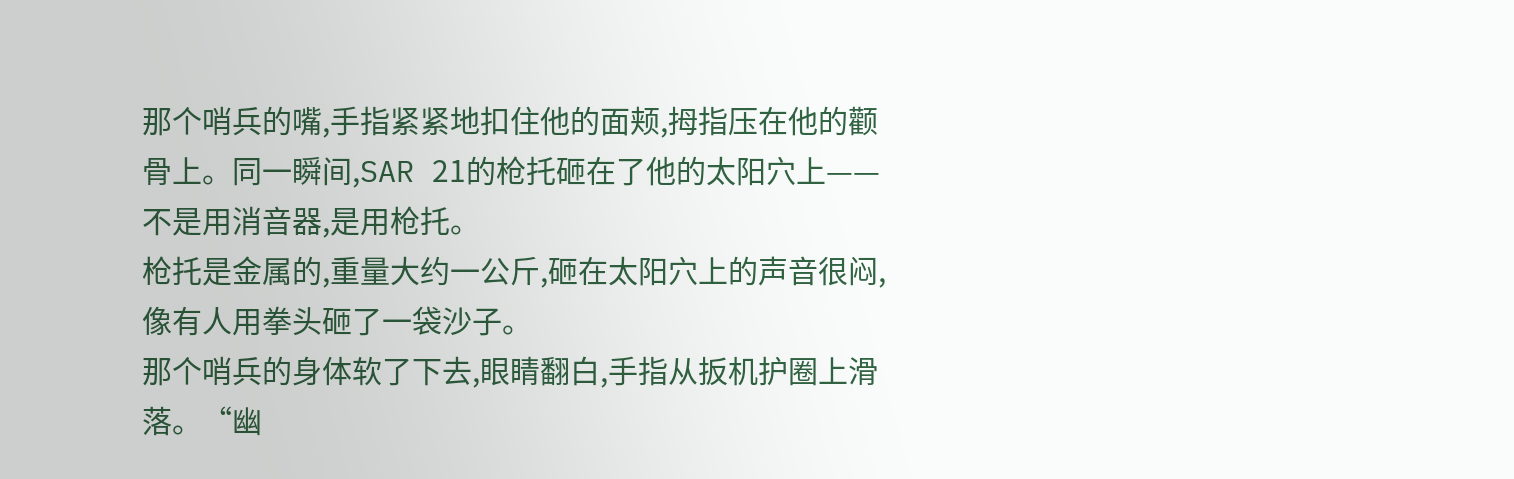那个哨兵的嘴,手指紧紧地扣住他的面颊,拇指压在他的颧骨上。同一瞬间,SAR 21的枪托砸在了他的太阳穴上——不是用消音器,是用枪托。
枪托是金属的,重量大约一公斤,砸在太阳穴上的声音很闷,像有人用拳头砸了一袋沙子。
那个哨兵的身体软了下去,眼睛翻白,手指从扳机护圈上滑落。“幽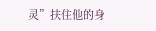灵”扶住他的身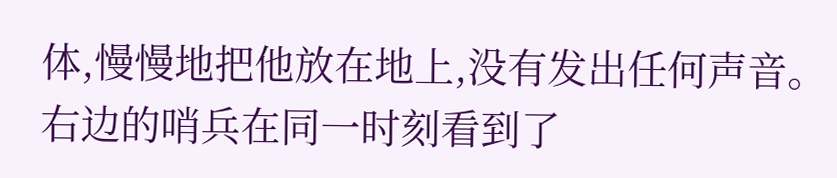体,慢慢地把他放在地上,没有发出任何声音。
右边的哨兵在同一时刻看到了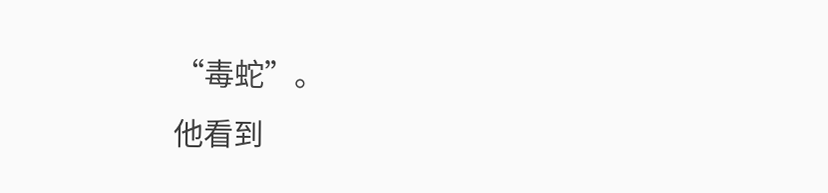“毒蛇”。
他看到